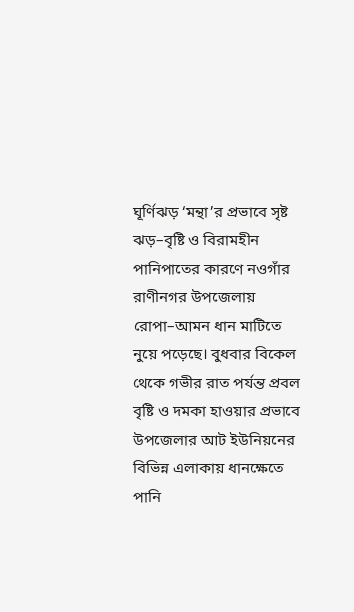ঘূর্ণিঝড় ‘মন্থা’র প্রভাবে সৃষ্ট ঝড়–বৃষ্টি ও বিরামহীন পানিপাতের কারণে নওগাঁর রাণীনগর উপজেলায় রোপা–আমন ধান মাটিতে নুয়ে পড়েছে। বুধবার বিকেল থেকে গভীর রাত পর্যন্ত প্রবল বৃষ্টি ও দমকা হাওয়ার প্রভাবে উপজেলার আট ইউনিয়নের বিভিন্ন এলাকায় ধানক্ষেতে পানি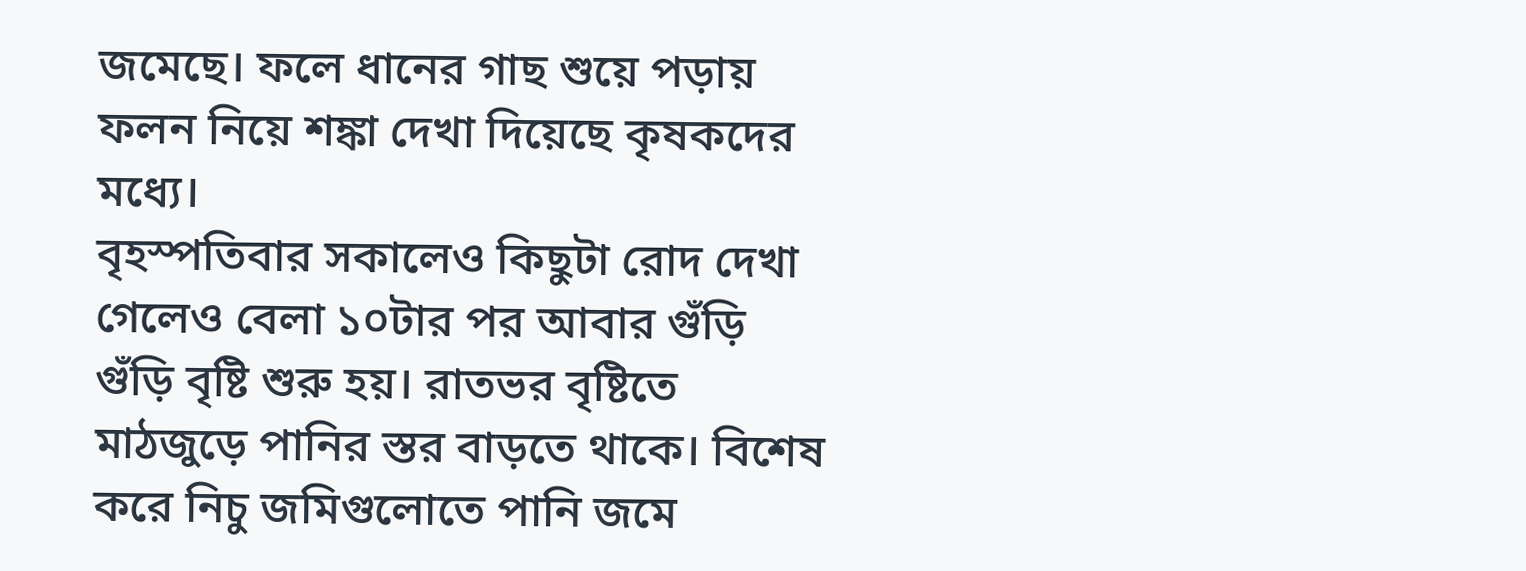জমেছে। ফলে ধানের গাছ শুয়ে পড়ায় ফলন নিয়ে শঙ্কা দেখা দিয়েছে কৃষকদের মধ্যে।
বৃহস্পতিবার সকালেও কিছুটা রোদ দেখা গেলেও বেলা ১০টার পর আবার গুঁড়ি গুঁড়ি বৃষ্টি শুরু হয়। রাতভর বৃষ্টিতে মাঠজুড়ে পানির স্তর বাড়তে থাকে। বিশেষ করে নিচু জমিগুলোতে পানি জমে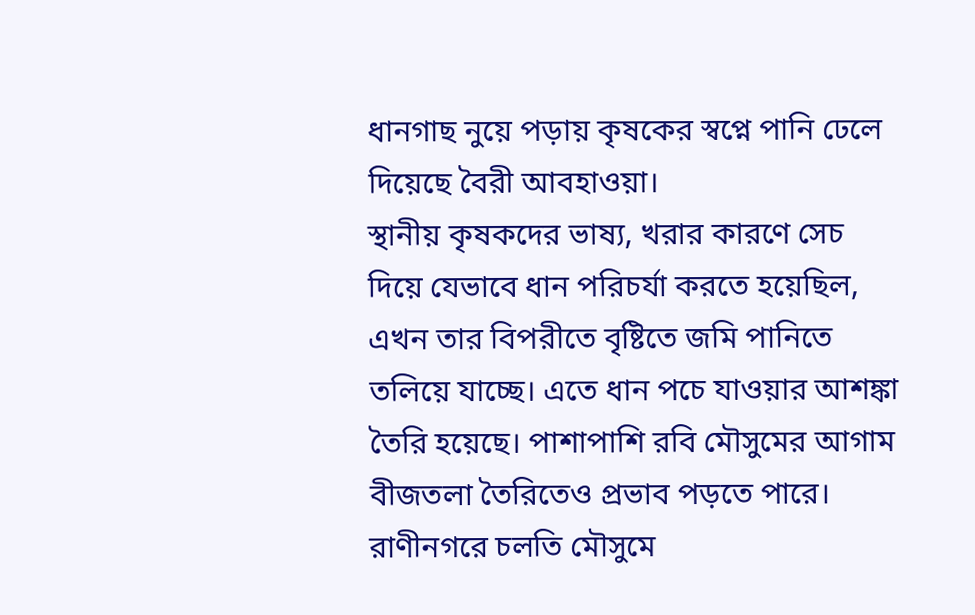ধানগাছ নুয়ে পড়ায় কৃষকের স্বপ্নে পানি ঢেলে দিয়েছে বৈরী আবহাওয়া।
স্থানীয় কৃষকদের ভাষ্য, খরার কারণে সেচ দিয়ে যেভাবে ধান পরিচর্যা করতে হয়েছিল, এখন তার বিপরীতে বৃষ্টিতে জমি পানিতে তলিয়ে যাচ্ছে। এতে ধান পচে যাওয়ার আশঙ্কা তৈরি হয়েছে। পাশাপাশি রবি মৌসুমের আগাম বীজতলা তৈরিতেও প্রভাব পড়তে পারে।
রাণীনগরে চলতি মৌসুমে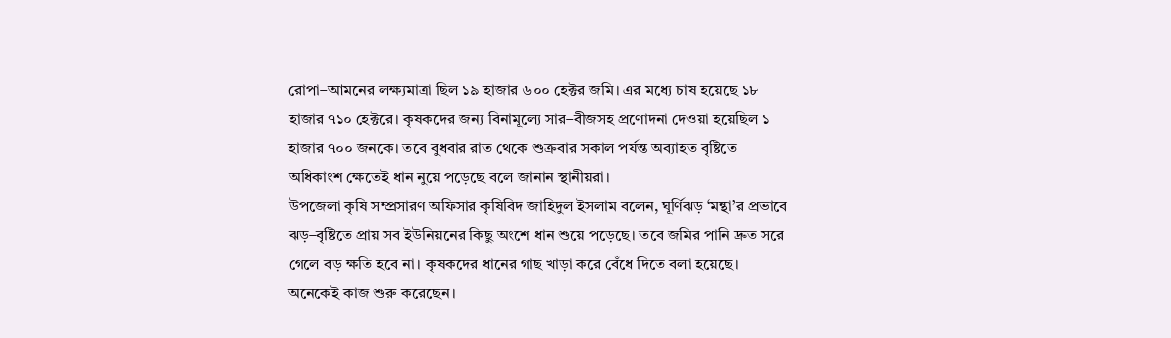রোপা–আমনের লক্ষ্যমাত্রা ছিল ১৯ হাজার ৬০০ হেক্টর জমি। এর মধ্যে চাষ হয়েছে ১৮ হাজার ৭১০ হেক্টরে। কৃষকদের জন্য বিনামূল্যে সার–বীজসহ প্রণোদনা দেওয়া হয়েছিল ১ হাজার ৭০০ জনকে। তবে বুধবার রাত থেকে শুক্রবার সকাল পর্যন্ত অব্যাহত বৃষ্টিতে অধিকাংশ ক্ষেতেই ধান নুয়ে পড়েছে বলে জানান স্থানীয়রা।
উপজেলা কৃষি সম্প্রসারণ অফিসার কৃষিবিদ জাহিদুল ইসলাম বলেন, ঘূর্ণিঝড় ‘মন্থা’র প্রভাবে ঝড়–বৃষ্টিতে প্রায় সব ইউনিয়নের কিছু অংশে ধান শুয়ে পড়েছে। তবে জমির পানি দ্রুত সরে গেলে বড় ক্ষতি হবে না। কৃষকদের ধানের গাছ খাড়া করে বেঁধে দিতে বলা হয়েছে। অনেকেই কাজ শুরু করেছেন।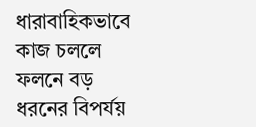ধারাবাহিকভাবে কাজ চললে ফলনে বড় ধরনের বিপর্যয়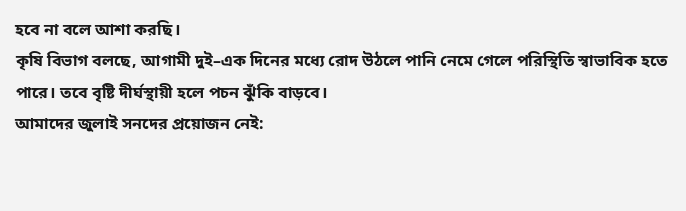হবে না বলে আশা করছি।
কৃষি বিভাগ বলছে, আগামী দুই–এক দিনের মধ্যে রোদ উঠলে পানি নেমে গেলে পরিস্থিতি স্বাভাবিক হতে পারে। তবে বৃষ্টি দীর্ঘস্থায়ী হলে পচন ঝুঁকি বাড়বে।
আমাদের জুলাই সনদের প্রয়োজন নেই: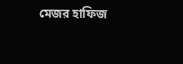মেজর হাফিজ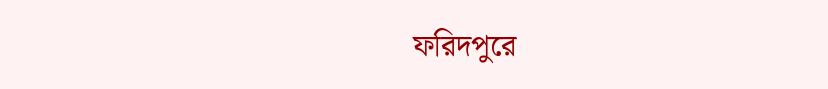ফরিদপুরে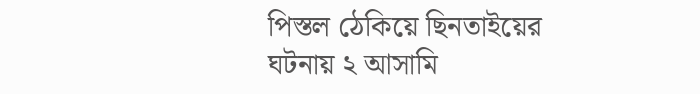পিস্তল ঠেকিয়ে ছিনতাইয়ের ঘটনায় ২ আসামি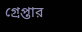গ্রেপ্তার